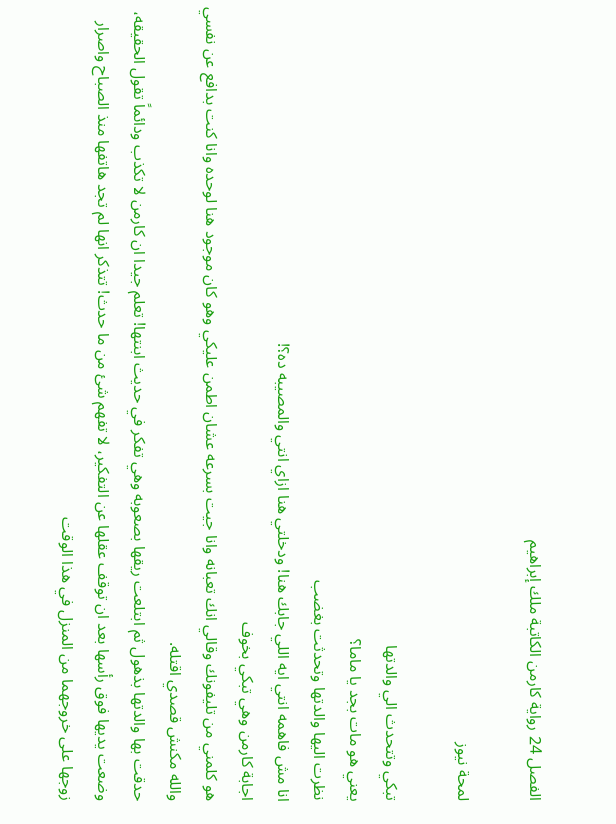الفصل 24 رواية كارمن الكاتبة ملك إبراهيم

لمحة نيوز

تبكي وتتحدث الي والدتها
يعني هو مات بجد يا ماما؟
نظرت اليها والدتها وتحدثت بغضب
انا مش فاهمه انتي ايه اللي جابك هنا! ودخلتي هنا ازاي انتي والمصيبه ده؟!
اجابة كارمن وهي تبكي بخوف
هو كلمني من تليفونك وقالي انك تعبانه وانا جيت بسرعه عشان اطمن عليكي وهو كان موجود هنا لوحده وانا كنت بدافع عن نفسي والله مكنش قصدي اقتله.
حدقت بها والدتها بذهول ثم ابتلعت ريقها بصعوبه وهي تفكر في حديث ابنتها! تعلم جيدا ان كارمن لا تكذب ودائماً تقول الحقيقه، وضعت يديها فوق رأسها بعد ان توقف عقلها عن التفكير، لا تفهم شئ من ما حدث! تتذكر انها لم تجد هاتفها منذ الصباح واصرار زوجها على خروجهما من المنزل في هذا الوقت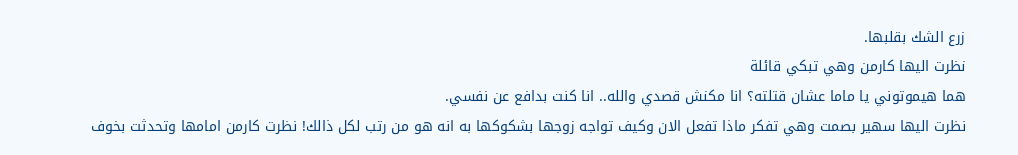زرع الشك بقلبها.
نظرت اليها كارمن وهي تبكي قائلة
هما هيموتوني يا ماما عشان قتلته؟ انا مكنش قصدي والله.. انا كنت بدافع عن نفسي.
نظرت اليها سهير بصمت وهي تفكر ماذا تفعل الان وكيف تواجه زوجها بشكوكها به انه هو من رتب لكل ذالك! نظرت كارمن امامها وتحدثت بخوف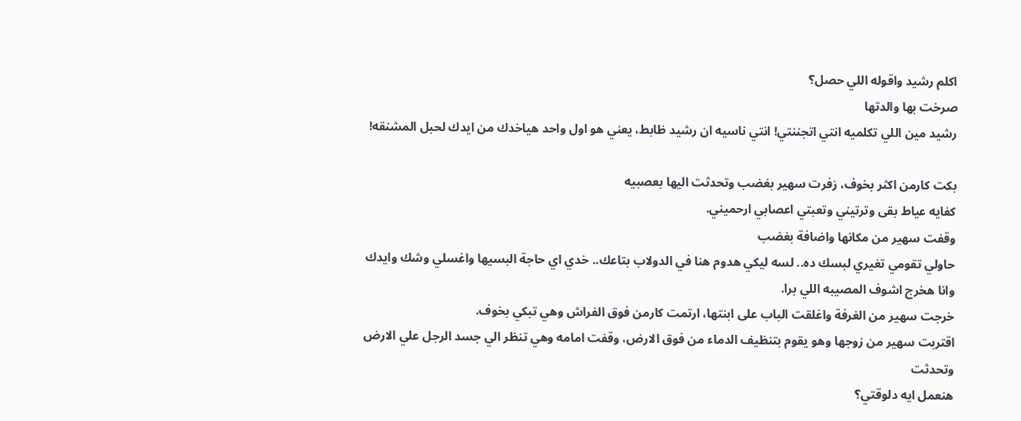اكلم رشيد واقوله اللي حصل؟
صرخت بها والدتها
رشيد مين اللي تكلميه انتي اتجننتي! انتي ناسيه ان رشيد ظابط، يعني هو اول واحد هياخدك من ايدك لحبل المشنقه!

بكت كارمن اكثر بخوف، زفرت سهير بغضب وتحدثت اليها بعصبيه
كفايه عياط بقى وترتيني وتعبتي اعصابي ارحميني.
وقفت سهير من مكانها واضافة بغضب
حاولي تقومي تغيري لبسك ده.. لسه ليكي هدوم هنا في الدولاب بتاعك.. خدي اي حاجة البسيها واغسلي وشك وايدك وانا هخرج اشوف المصيبه اللي برا.
خرجت سهير من الغرفة واغلقت الباب على ابنتها، ارتمت كارمن فوق الفراش وهي تبكي بخوف.
اقتربت سهير من زوجها وهو يقوم بتنظيف الدماء من فوق الارض، وقفت امامه وهي تنظر الي جسد الرجل علي الارض وتحدثت
هنعمل ايه دلوقتي؟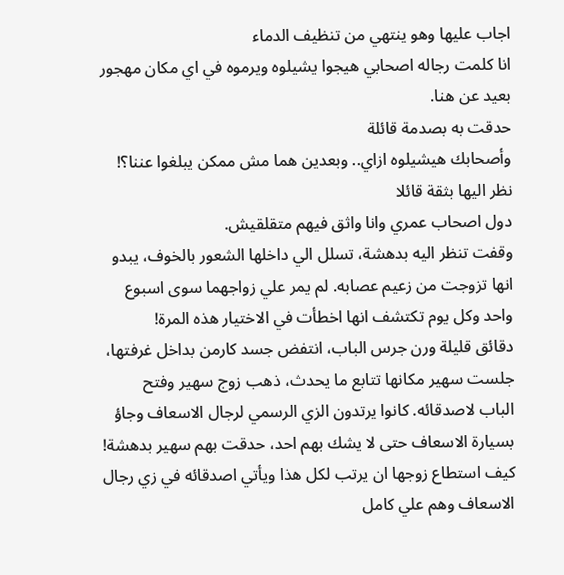اجاب عليها وهو ينتهي من تنظيف الدماء
انا كلمت رجاله اصحابي هيجوا يشيلوه ويرموه في اي مكان مهجور بعيد عن هنا.
حدقت به بصدمة قائلة
وأصحابك هيشيلوه ازاي.. وبعدين هما مش ممكن يبلغوا عننا؟!
نظر اليها بثقة قائلا
دول اصحاب عمري وانا واثق فيهم متقلقيش.
وقفت تنظر اليه بدهشة، تسلل الي داخلها الشعور بالخوف، يبدو انها تزوجت من زعيم عصابه. لم يمر علي زواجهما سوى اسبوع واحد وكل يوم تكتشف انها اخطأت في الاختيار هذه المرة!
دقائق قليلة ورن جرس الباب، انتفض جسد كارمن بداخل غرفتها، جلست سهير مكانها تتابع ما يحدث، ذهب زوج سهير وفتح
الباب لاصدقائه. كانوا يرتدون الزي الرسمي لرجال الاسعاف وجاؤ بسيارة الاسعاف حتى لا يشك بهم احد، حدقت بهم سهير بدهشة! كيف استطاع زوجها ان يرتب لكل هذا ويأتي اصدقائه في زي رجال الاسعاف وهم علي كامل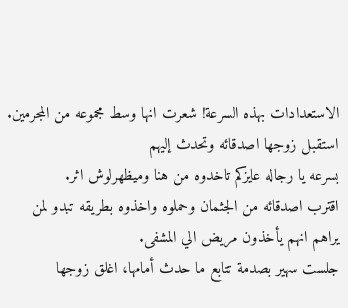الاستعدادات بهذه السرعة! شعرت انها وسط مجموعه من المجرمين.
استقبل زوجها اصدقائه وتحدث إليهم
بسرعه يا رجاله عايزكم تاخدوه من هنا وميظهرلوش اثر.
اقترب اصدقائه من الجثمان وحملوه واخذوه بطريقه تبدو لمن يراهم انهم يأخذون مريض الي المشفى.
جلست سهير بصدمة تتابع ما حدث أمامها، اغلق زوجها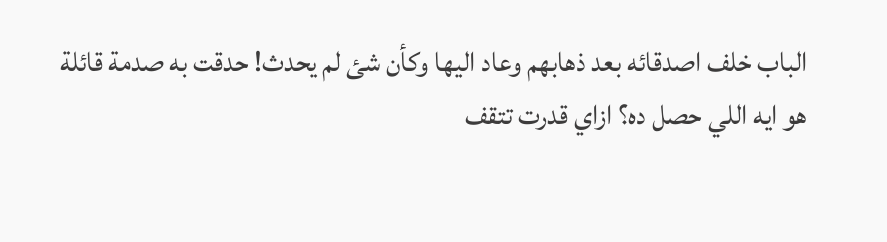الباب خلف اصدقائه بعد ذهابهم وعاد اليها وكأن شئ لم يحدث! حدقت به صدمة قائلة
هو ايه اللي حصل ده؟ ازاي قدرت تتقف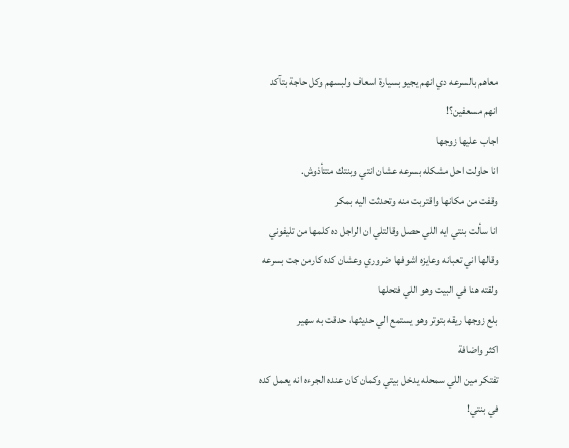معاهم بالسرعه دي انهم يجيو بسيارة اسعاف ولبسهم وكل حاجة بتآكد انهم مسعفين؟!
اجاب عليها زوجها
انا حاولت احل مشكله بسرعه عشان انتي وبنتك متتأذوش.
وقفت من مكانها واقتربت منه وتحدثت اليه بمكر
انا سألت بنتي ايه اللي حصل وقالتلي ان الراجل ده كلمها من تليفوني وقالها اني تعبانه وعايزه اشوفها ضروري وعشان كده كارمن جت بسرعه ولقته هنا في البيت وهو اللي فتحلها
بلع زوجها ريقه بتوتر وهو يستمع الي حديثها، حدقت به سهير
اكثر واضافة
تفتكر مين اللي سمحله يدخل بيتي وكمان كان عنده الجرءه انه يعمل كده في بنتي!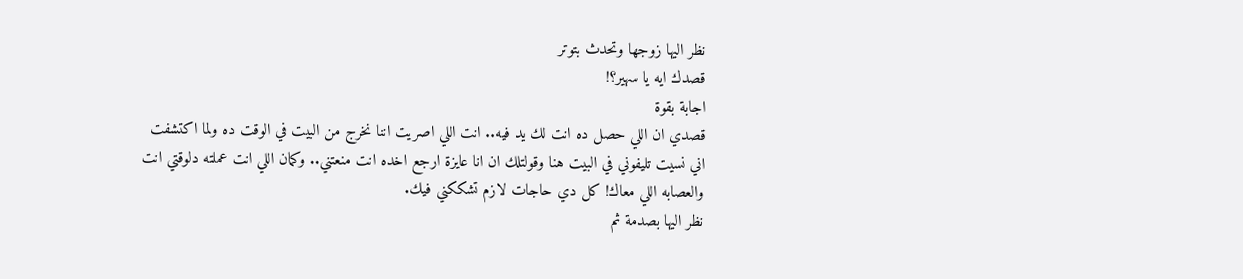نظر اليها زوجها وتحدث بتوتر
قصدك ايه يا سهير؟!
اجابة بقوة
قصدي ان اللي حصل ده انت لك يد فيه.. انت اللي اصريت اننا نخرج من البيت في الوقت ده ولما اكتشفت اني نسيت تليفوني في البيت هنا وقولتلك ان انا عايزة ارجع اخده انت منعتني.. وكمان اللي انت عملته دلوقتي انت والعصابه اللي معاك! كل دي حاجات لازم تشككني فيك.
نظر اليها بصدمة ثم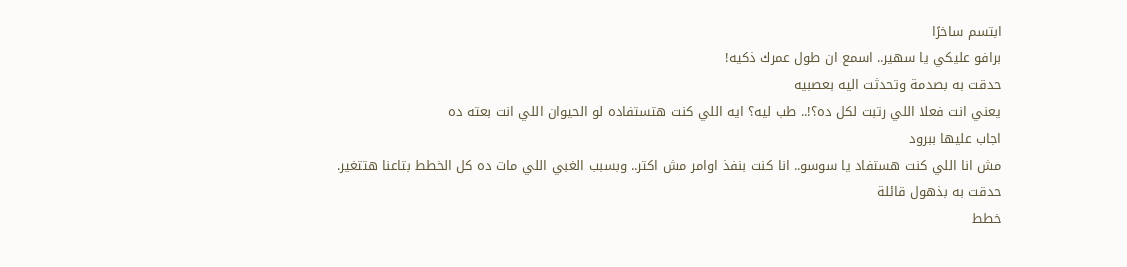ابتسم ساخرًا
برافو عليكي يا سهير.. اسمع ان طول عمرك ذكيه!
حدقت به بصدمة وتحدثت اليه بعصبيه
يعني انت فعلا اللي رتبت لكل ده؟!.. طب ليه؟ ايه اللي كنت هتستفاده لو الحيوان اللي انت بعته ده
اجاب عليها ببرود
مش انا اللي كنت هستفاد يا سوسو.. انا كنت بنفذ اوامر مش اكتر.. وبسبب الغبي اللي مات ده كل الخطط بتاعنا هتتغير.
حدقت به بذهول قائلة
خطط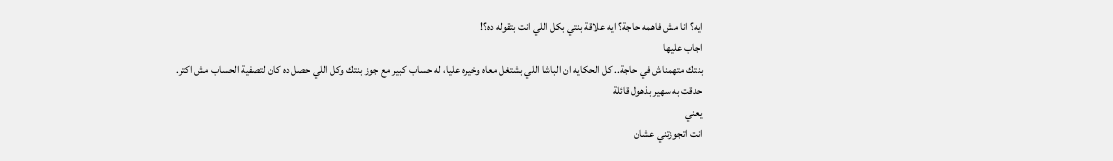ايه؟ انا مش فاهمه حاجة؟ ايه علاقة بنتي بكل اللي انت بتقوله ده؟!
اجاب عليها
بنتك متهمناش في حاجة.. كل الحكايه ان الباشا اللي بشتغل معاه وخيره عليا، له حساب كبير مع جوز بنتك وكل اللي حصل ده كان لتصفية الحساب مش اكتر.
حدقت به سهير بذهول قائلة
يعني
انت اتجوزتني عشان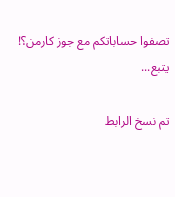تصفوا حساباتكم مع جوز كارمن؟!
يتبع...

تم نسخ الرابط